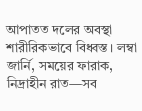আপাতত দলের অবস্থা শারীরিকভাবে বিধ্বস্ত। লম্বা জার্নি, সময়ের ফারাক, নিদ্রাহীন রাত—সব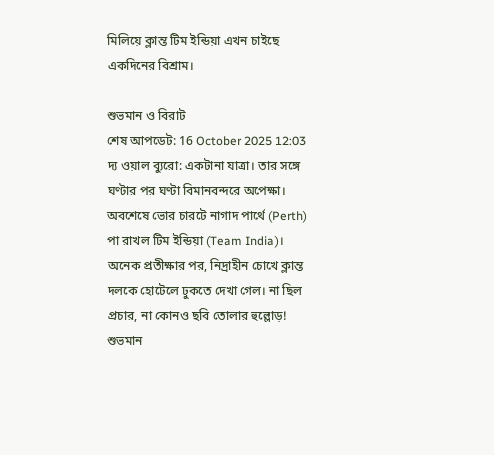মিলিয়ে ক্লান্ত টিম ইন্ডিয়া এখন চাইছে একদিনের বিশ্রাম।

শুভমান ও বিরাট
শেষ আপডেট: 16 October 2025 12:03
দ্য ওয়াল ব্যুরো: একটানা যাত্রা। তার সঙ্গে ঘণ্টার পর ঘণ্টা বিমানবন্দরে অপেক্ষা। অবশেষে ভোর চারটে নাগাদ পার্থে (Perth) পা রাখল টিম ইন্ডিয়া (Team India)। অনেক প্রতীক্ষার পর, নিদ্রাহীন চোখে ক্লান্ত দলকে হোটেলে ঢুকতে দেখা গেল। না ছিল প্রচার, না কোনও ছবি তোলার হুল্লোড়!
শুভমান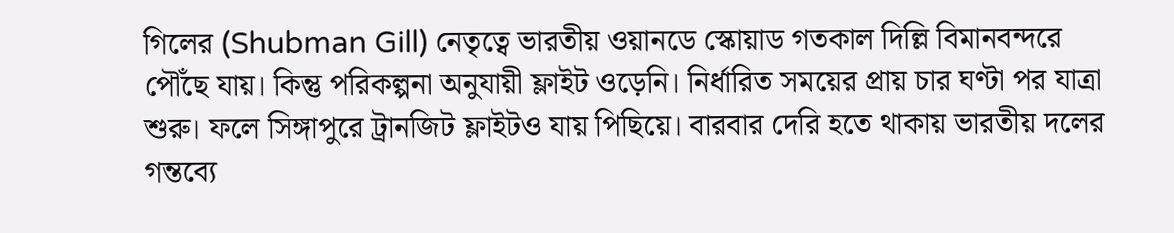গিলের (Shubman Gill) নেতৃত্বে ভারতীয় ওয়ানডে স্কোয়াড গতকাল দিল্লি বিমানবন্দরে পৌঁছে যায়। কিন্তু পরিকল্পনা অনুযায়ী ফ্লাইট ওড়েনি। নির্ধারিত সময়ের প্রায় চার ঘণ্টা পর যাত্রা শুরু। ফলে সিঙ্গাপুরে ট্রানজিট ফ্লাইটও যায় পিছিয়ে। বারবার দেরি হতে থাকায় ভারতীয় দলের গন্তব্যে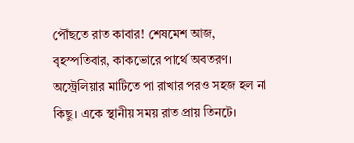পৌঁছতে রাত কাবার! শেষমেশ আজ, বৃহস্পতিবার, কাকভোরে পার্থে অবতরণ।
অস্ট্রেলিয়ার মাটিতে পা রাখার পরও সহজ হল না কিছু। একে স্থানীয় সময় রাত প্রায় তিনটে।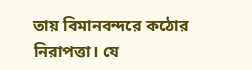তায় বিমানবন্দরে কঠোর নিরাপত্তা। যে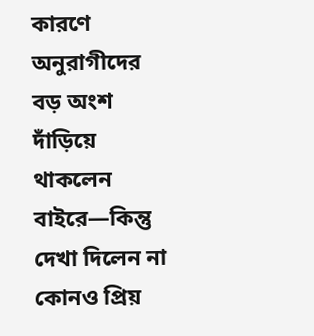কারণে অনুরাগীদের বড় অংশ দাঁড়িয়ে থাকলেন বাইরে—কিন্তু দেখা দিলেন না কোনও প্রিয়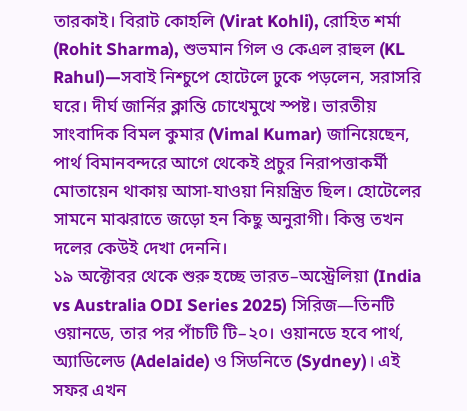তারকাই। বিরাট কোহলি (Virat Kohli), রোহিত শর্মা (Rohit Sharma), শুভমান গিল ও কেএল রাহুল (KL Rahul)—সবাই নিশ্চুপে হোটেলে ঢুকে পড়লেন, সরাসরি ঘরে। দীর্ঘ জার্নির ক্লান্তি চোখেমুখে স্পষ্ট। ভারতীয় সাংবাদিক বিমল কুমার (Vimal Kumar) জানিয়েছেন, পার্থ বিমানবন্দরে আগে থেকেই প্রচুর নিরাপত্তাকর্মী মোতায়েন থাকায় আসা-যাওয়া নিয়ন্ত্রিত ছিল। হোটেলের সামনে মাঝরাতে জড়ো হন কিছু অনুরাগী। কিন্তু তখন দলের কেউই দেখা দেননি।
১৯ অক্টোবর থেকে শুরু হচ্ছে ভারত–অস্ট্রেলিয়া (India vs Australia ODI Series 2025) সিরিজ—তিনটি ওয়ানডে, তার পর পাঁচটি টি–২০। ওয়ানডে হবে পার্থ, অ্যাডিলেড (Adelaide) ও সিডনিতে (Sydney)। এই সফর এখন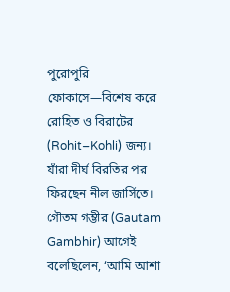পুরোপুরি ফোকাসে—বিশেষ করে রোহিত ও বিরাটের (Rohit–Kohli) জন্য। যাঁরা দীর্ঘ বিরতির পর ফিরছেন নীল জার্সিতে।
গৌতম গম্ভীর (Gautam Gambhir) আগেই বলেছিলেন, ‘আমি আশা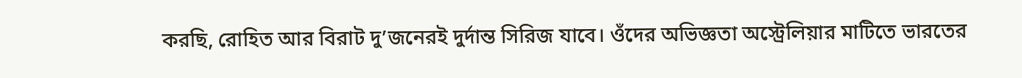করছি, রোহিত আর বিরাট দু’জনেরই দুর্দান্ত সিরিজ যাবে। ওঁদের অভিজ্ঞতা অস্ট্রেলিয়ার মাটিতে ভারতের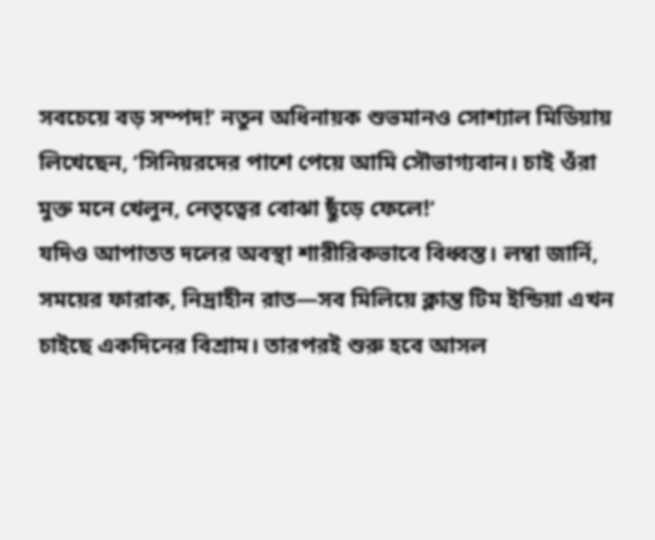সবচেয়ে বড় সম্পদ!’ নতুন অধিনায়ক শুভমানও সোশ্যাল মিডিয়ায় লিখেছেন, ‘সিনিয়রদের পাশে পেয়ে আমি সৌভাগ্যবান। চাই ওঁরা মুক্ত মনে খেলুন, নেতৃত্বের বোঝা ছুঁড়ে ফেলে!’
যদিও আপাতত দলের অবস্থা শারীরিকভাবে বিধ্বস্ত। লম্বা জার্নি, সময়ের ফারাক, নিদ্রাহীন রাত—সব মিলিয়ে ক্লান্ত টিম ইন্ডিয়া এখন চাইছে একদিনের বিশ্রাম। তারপরই শুরু হবে আসল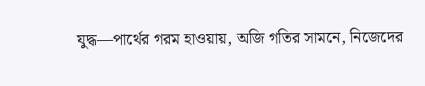যুদ্ধ—পার্থের গরম হাওয়ায়, অজি গতির সামনে, নিজেদের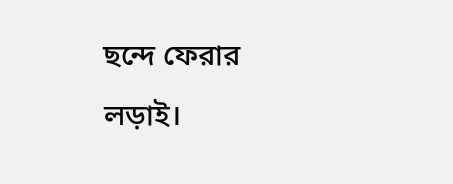ছন্দে ফেরার লড়াই।